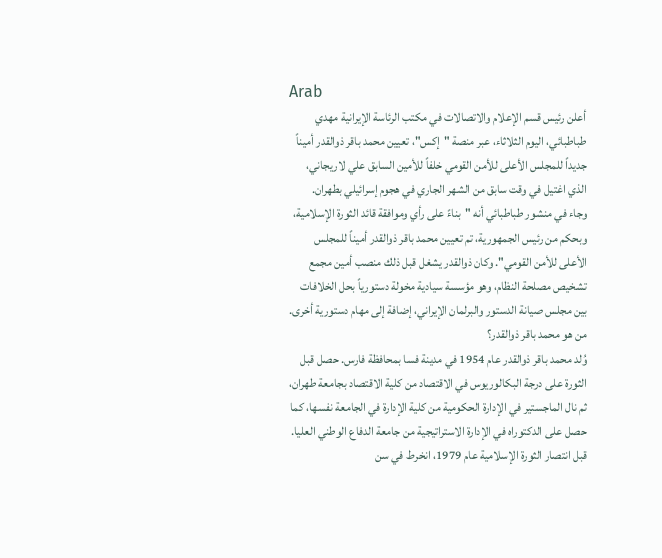Arab
أعلن رئيس قسم الإعلام والاتصالات في مكتب الرئاسة الإيرانية مهدي طباطبائي، اليوم الثلاثاء، عبر منصة "إكس"، تعيين محمد باقر ذوالقدر أميناً جديداً للمجلس الأعلى للأمن القومي خلفاً للأمين السابق علي لاريجاني، الذي اغتيل في وقت سابق من الشهر الجاري في هجوم إسرائيلي بطهران.
وجاء في منشور طباطبائي أنه "بناءً على رأي وموافقة قائد الثورة الإسلامية، وبحكم من رئيس الجمهورية، تم تعيين محمد باقر ذوالقدر أميناً للمجلس الأعلى للأمن القومي". وكان ذوالقدر يشغل قبل ذلك منصب أمين مجمع تشخيص مصلحة النظام، وهو مؤسسة سيادية مخولة دستورياً بحل الخلافات بين مجلس صيانة الدستور والبرلمان الإيراني، إضافة إلى مهام دستورية أخرى.
من هو محمد باقر ذوالقدر؟
وُلد محمد باقر ذوالقدر عام 1954 في مدينة فسا بمحافظة فارس. حصل قبل الثورة على درجة البكالوريوس في الاقتصاد من كلية الاقتصاد بجامعة طهران، ثم نال الماجستير في الإدارة الحكومية من كلية الإدارة في الجامعة نفسها، كما حصل على الدكتوراه في الإدارة الاستراتيجية من جامعة الدفاع الوطني العليا.
قبل انتصار الثورة الإسلامية عام 1979، انخرط في سن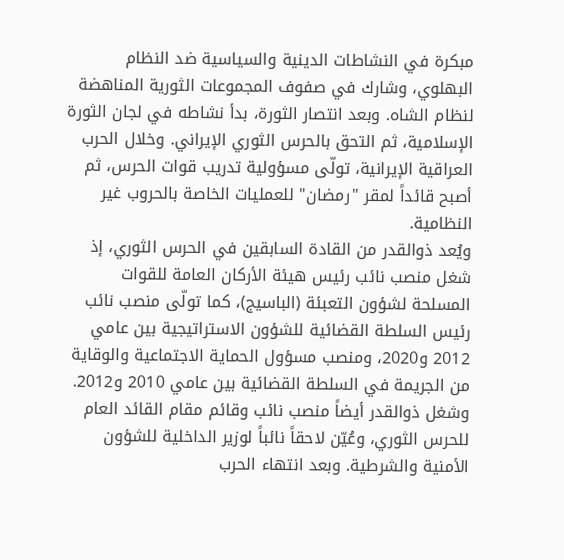مبكرة في النشاطات الدينية والسياسية ضد النظام البهلوي، وشارك في صفوف المجموعات الثورية المناهضة لنظام الشاه. وبعد انتصار الثورة، بدأ نشاطه في لجان الثورة الإسلامية، ثم التحق بالحرس الثوري الإيراني. وخلال الحرب العراقية الإيرانية، تولّى مسؤولية تدريب قوات الحرس، ثم أصبح قائداً لمقر "رمضان" للعمليات الخاصة بالحروب غير النظامية.
ويُعد ذوالقدر من القادة السابقين في الحرس الثوري، إذ شغل منصب نائب رئيس هيئة الأركان العامة للقوات المسلحة لشؤون التعبئة (الباسيج)، كما تولّى منصب نائب رئيس السلطة القضائية للشؤون الاستراتيجية بين عامي 2012 و2020، ومنصب مسؤول الحماية الاجتماعية والوقاية من الجريمة في السلطة القضائية بين عامي 2010 و2012.
وشغل ذوالقدر أيضاً منصب نائب وقائم مقام القائد العام للحرس الثوري، وعُيّن لاحقاً نائباً لوزير الداخلية للشؤون الأمنية والشرطية. وبعد انتهاء الحرب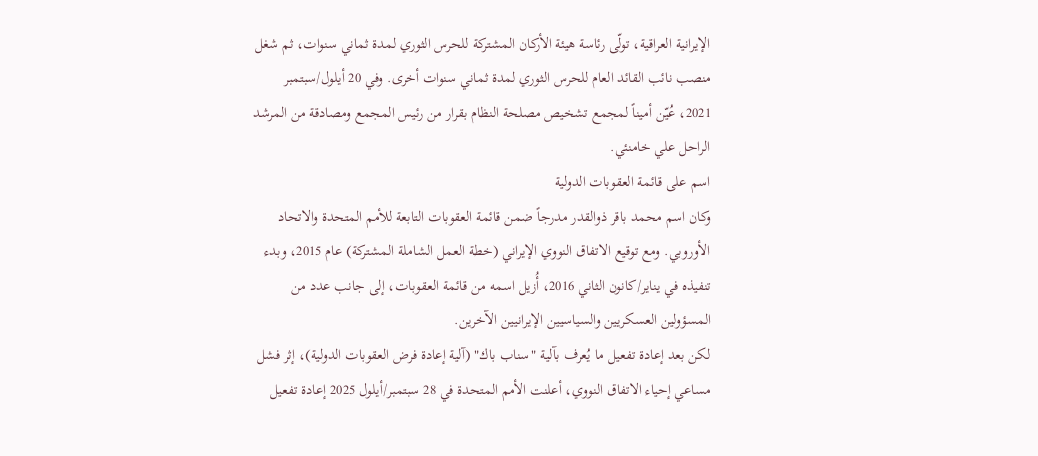الإيرانية العراقية، تولّى رئاسة هيئة الأركان المشتركة للحرس الثوري لمدة ثماني سنوات، ثم شغل منصب نائب القائد العام للحرس الثوري لمدة ثماني سنوات أخرى. وفي 20 أيلول/سبتمبر 2021، عُيّن أميناً لمجمع تشخيص مصلحة النظام بقرار من رئيس المجمع ومصادقة من المرشد الراحل علي خامنئي.
اسم على قائمة العقوبات الدولية
وكان اسم محمد باقر ذوالقدر مدرجاً ضمن قائمة العقوبات التابعة للأمم المتحدة والاتحاد الأوروبي. ومع توقيع الاتفاق النووي الإيراني (خطة العمل الشاملة المشتركة) عام 2015، وبدء تنفيذه في يناير/كانون الثاني 2016، أُزيل اسمه من قائمة العقوبات، إلى جانب عدد من المسؤولين العسكريين والسياسيين الإيرانيين الآخرين.
لكن بعد إعادة تفعيل ما يُعرف بآلية "سناب باك" (آلية إعادة فرض العقوبات الدولية)، إثر فشل مساعي إحياء الاتفاق النووي، أعلنت الأمم المتحدة في 28 سبتمبر/أيلول 2025 إعادة تفعيل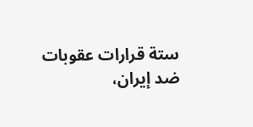ستة قرارات عقوبات ضد إيران،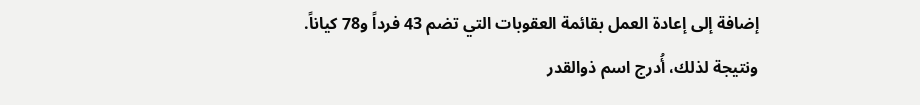إضافة إلى إعادة العمل بقائمة العقوبات التي تضم 43 فرداً و78 كياناً. ونتيجة لذلك، أُدرج اسم ذوالقدر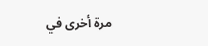مرة أخرى في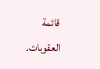قائمة العقوبات.